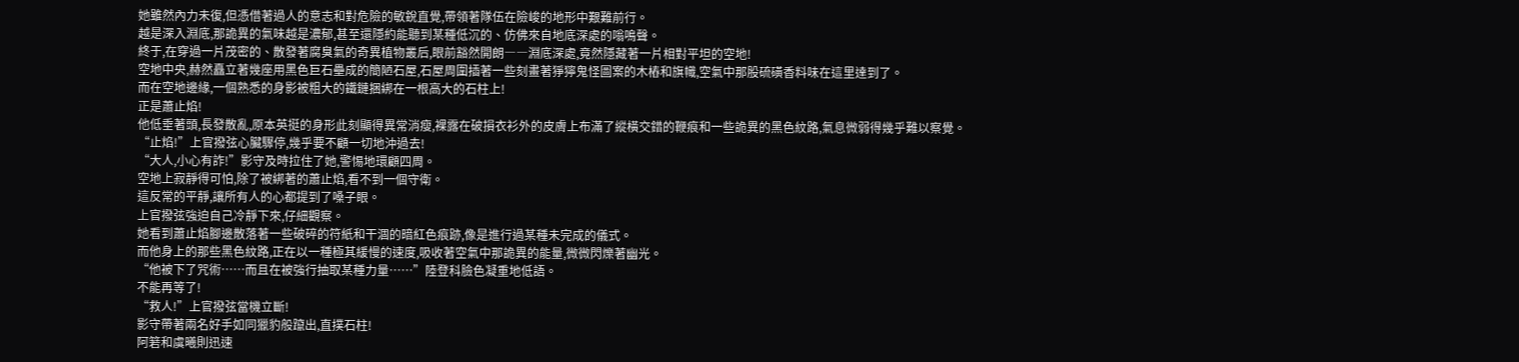她雖然內力未復,但憑借著過人的意志和對危險的敏銳直覺,帶領著隊伍在險峻的地形中艱難前行。
越是深入淵底,那詭異的氣味越是濃郁,甚至還隱約能聽到某種低沉的、仿佛來自地底深處的嗡鳴聲。
終于,在穿過一片茂密的、散發著腐臭氣的奇異植物叢后,眼前豁然開朗――淵底深處,竟然隱藏著一片相對平坦的空地!
空地中央,赫然矗立著幾座用黑色巨石壘成的簡陋石屋,石屋周圍插著一些刻畫著猙獰鬼怪圖案的木樁和旗幟,空氣中那股硫磺香料味在這里達到了。
而在空地邊緣,一個熟悉的身影被粗大的鐵鏈捆綁在一根高大的石柱上!
正是蕭止焰!
他低垂著頭,長發散亂,原本英挺的身形此刻顯得異常消瘦,裸露在破損衣衫外的皮膚上布滿了縱橫交錯的鞭痕和一些詭異的黑色紋路,氣息微弱得幾乎難以察覺。
“止焰!”上官撥弦心臟驟停,幾乎要不顧一切地沖過去!
“大人,小心有詐!”影守及時拉住了她,警惕地環顧四周。
空地上寂靜得可怕,除了被綁著的蕭止焰,看不到一個守衛。
這反常的平靜,讓所有人的心都提到了嗓子眼。
上官撥弦強迫自己冷靜下來,仔細觀察。
她看到蕭止焰腳邊散落著一些破碎的符紙和干涸的暗紅色痕跡,像是進行過某種未完成的儀式。
而他身上的那些黑色紋路,正在以一種極其緩慢的速度,吸收著空氣中那詭異的能量,微微閃爍著幽光。
“他被下了咒術……而且在被強行抽取某種力量……”陸登科臉色凝重地低語。
不能再等了!
“救人!”上官撥弦當機立斷!
影守帶著兩名好手如同獵豹般躥出,直撲石柱!
阿箬和虞曦則迅速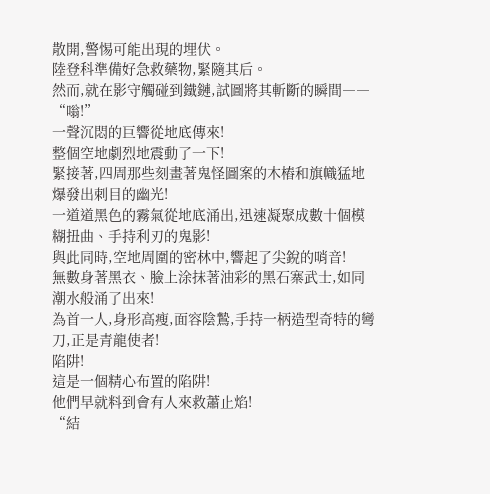散開,警惕可能出現的埋伏。
陸登科準備好急救藥物,緊隨其后。
然而,就在影守觸碰到鐵鏈,試圖將其斬斷的瞬間――
“嗡!”
一聲沉悶的巨響從地底傳來!
整個空地劇烈地震動了一下!
緊接著,四周那些刻畫著鬼怪圖案的木樁和旗幟猛地爆發出刺目的幽光!
一道道黑色的霧氣從地底涌出,迅速凝聚成數十個模糊扭曲、手持利刃的鬼影!
與此同時,空地周圍的密林中,響起了尖銳的哨音!
無數身著黑衣、臉上涂抹著油彩的黑石寨武士,如同潮水般涌了出來!
為首一人,身形高瘦,面容陰鷙,手持一柄造型奇特的彎刀,正是青龍使者!
陷阱!
這是一個精心布置的陷阱!
他們早就料到會有人來救蕭止焰!
“結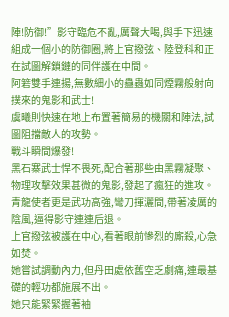陣!防御!”影守臨危不亂,厲聲大喝,與手下迅速組成一個小的防御圈,將上官撥弦、陸登科和正在試圖解鎖鏈的同伴護在中間。
阿箬雙手連揚,無數細小的蠱蟲如同煙霧般射向撲來的鬼影和武士!
虞曦則快速在地上布置著簡易的機關和陣法,試圖阻擋敵人的攻勢。
戰斗瞬間爆發!
黑石寨武士悍不畏死,配合著那些由黑霧凝聚、物理攻擊效果甚微的鬼影,發起了瘋狂的進攻。
青龍使者更是武功高強,彎刀揮灑間,帶著凌厲的陰風,逼得影守連連后退。
上官撥弦被護在中心,看著眼前慘烈的廝殺,心急如焚。
她嘗試調動內力,但丹田處依舊空乏劇痛,連最基礎的輕功都施展不出。
她只能緊緊握著袖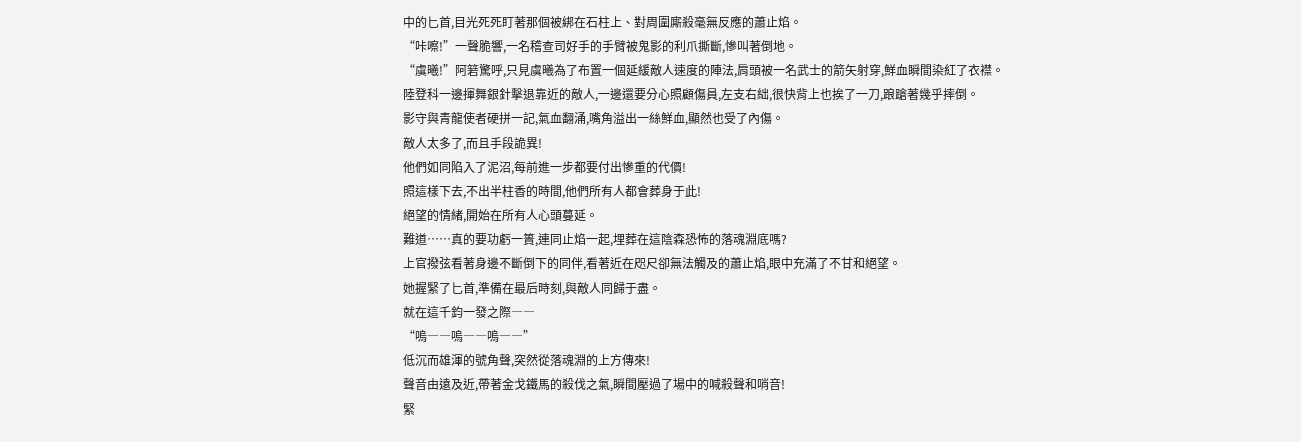中的匕首,目光死死盯著那個被綁在石柱上、對周圍廝殺毫無反應的蕭止焰。
“咔嚓!”一聲脆響,一名稽查司好手的手臂被鬼影的利爪撕斷,慘叫著倒地。
“虞曦!”阿箬驚呼,只見虞曦為了布置一個延緩敵人速度的陣法,肩頭被一名武士的箭矢射穿,鮮血瞬間染紅了衣襟。
陸登科一邊揮舞銀針擊退靠近的敵人,一邊還要分心照顧傷員,左支右絀,很快背上也挨了一刀,踉蹌著幾乎摔倒。
影守與青龍使者硬拼一記,氣血翻涌,嘴角溢出一絲鮮血,顯然也受了內傷。
敵人太多了,而且手段詭異!
他們如同陷入了泥沼,每前進一步都要付出慘重的代價!
照這樣下去,不出半柱香的時間,他們所有人都會葬身于此!
絕望的情緒,開始在所有人心頭蔓延。
難道……真的要功虧一簣,連同止焰一起,埋葬在這陰森恐怖的落魂淵底嗎?
上官撥弦看著身邊不斷倒下的同伴,看著近在咫尺卻無法觸及的蕭止焰,眼中充滿了不甘和絕望。
她握緊了匕首,準備在最后時刻,與敵人同歸于盡。
就在這千鈞一發之際――
“嗚――嗚――嗚――”
低沉而雄渾的號角聲,突然從落魂淵的上方傳來!
聲音由遠及近,帶著金戈鐵馬的殺伐之氣,瞬間壓過了場中的喊殺聲和哨音!
緊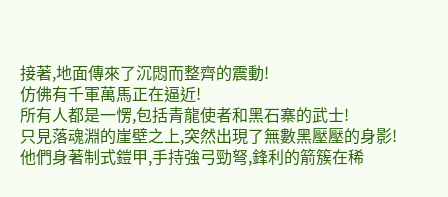接著,地面傳來了沉悶而整齊的震動!
仿佛有千軍萬馬正在逼近!
所有人都是一愣,包括青龍使者和黑石寨的武士!
只見落魂淵的崖壁之上,突然出現了無數黑壓壓的身影!
他們身著制式鎧甲,手持強弓勁弩,鋒利的箭簇在稀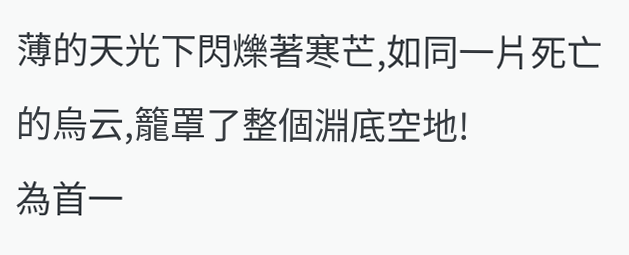薄的天光下閃爍著寒芒,如同一片死亡的烏云,籠罩了整個淵底空地!
為首一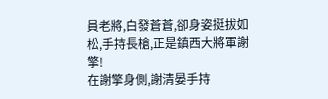員老將,白發蒼蒼,卻身姿挺拔如松,手持長槍,正是鎮西大將軍謝擎!
在謝擎身側,謝清晏手持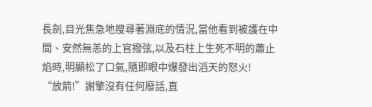長劍,目光焦急地搜尋著淵底的情況,當他看到被護在中間、安然無恙的上官撥弦,以及石柱上生死不明的蕭止焰時,明顯松了口氣,隨即眼中爆發出滔天的怒火!
“放箭!”謝擎沒有任何廢話,直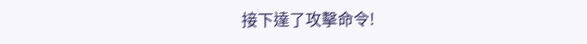接下達了攻擊命令!